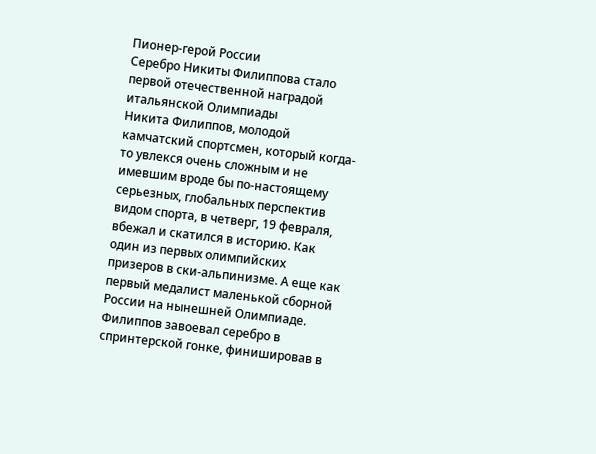Пионер-герой России
Серебро Никиты Филиппова стало первой отечественной наградой итальянской Олимпиады
Никита Филиппов, молодой камчатский спортсмен, который когда-то увлекся очень сложным и не имевшим вроде бы по-настоящему серьезных, глобальных перспектив видом спорта, в четверг, 19 февраля, вбежал и скатился в историю. Как один из первых олимпийских призеров в ски-альпинизме. А еще как первый медалист маленькой сборной России на нынешней Олимпиаде. Филиппов завоевал серебро в спринтерской гонке, финишировав в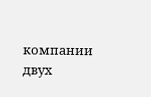компании двух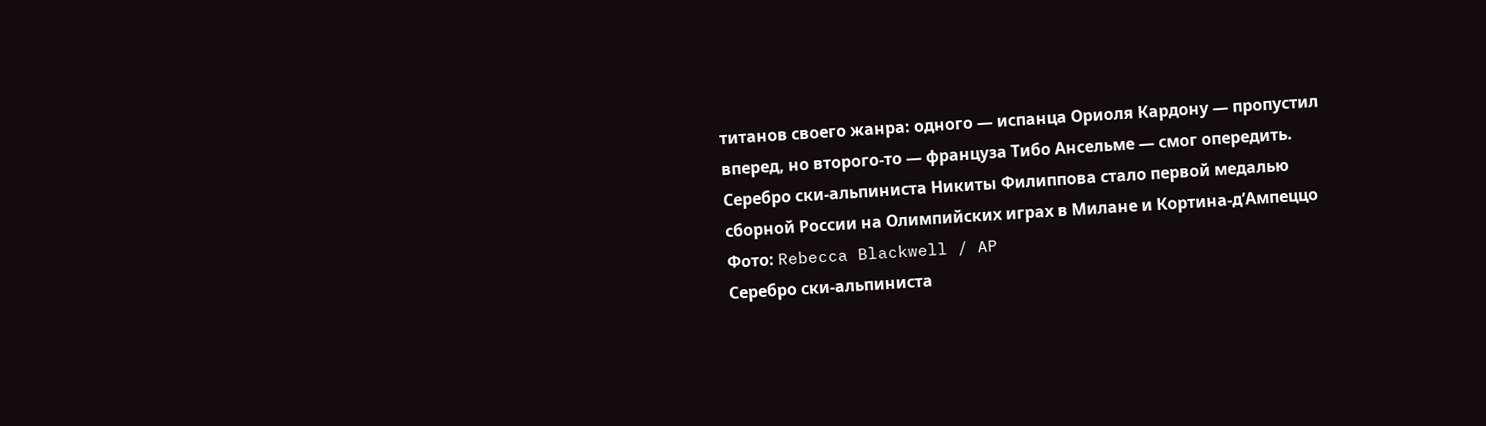титанов своего жанра: одного — испанца Ориоля Кардону — пропустил вперед, но второго-то — француза Тибо Ансельме — смог опередить.
Серебро ски-альпиниста Никиты Филиппова стало первой медалью сборной России на Олимпийских играх в Милане и Кортина-д’Ампеццо
Фото: Rebecca Blackwell / AP
Серебро ски-альпиниста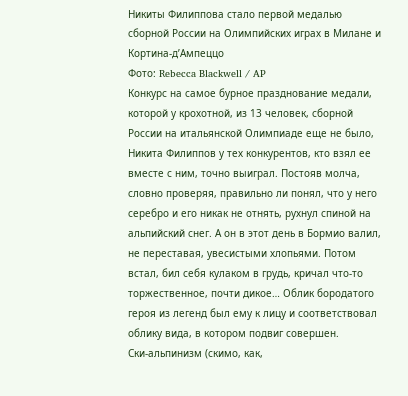Никиты Филиппова стало первой медалью сборной России на Олимпийских играх в Милане и Кортина-д’Ампеццо
Фото: Rebecca Blackwell / AP
Конкурс на самое бурное празднование медали, которой у крохотной, из 13 человек, сборной России на итальянской Олимпиаде еще не было, Никита Филиппов у тех конкурентов, кто взял ее вместе с ним, точно выиграл. Постояв молча, словно проверяя, правильно ли понял, что у него серебро и его никак не отнять, рухнул спиной на альпийский снег. А он в этот день в Бормио валил, не переставая, увесистыми хлопьями. Потом встал, бил себя кулаком в грудь, кричал что-то торжественное, почти дикое… Облик бородатого героя из легенд был ему к лицу и соответствовал облику вида, в котором подвиг совершен.
Ски-альпинизм (скимо, как,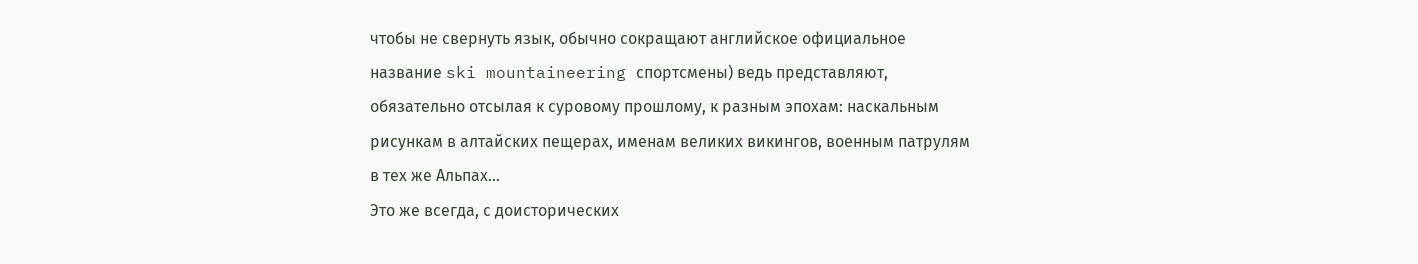чтобы не свернуть язык, обычно сокращают английское официальное название ski mountaineering спортсмены) ведь представляют, обязательно отсылая к суровому прошлому, к разным эпохам: наскальным рисункам в алтайских пещерах, именам великих викингов, военным патрулям в тех же Альпах…
Это же всегда, с доисторических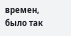времен, было так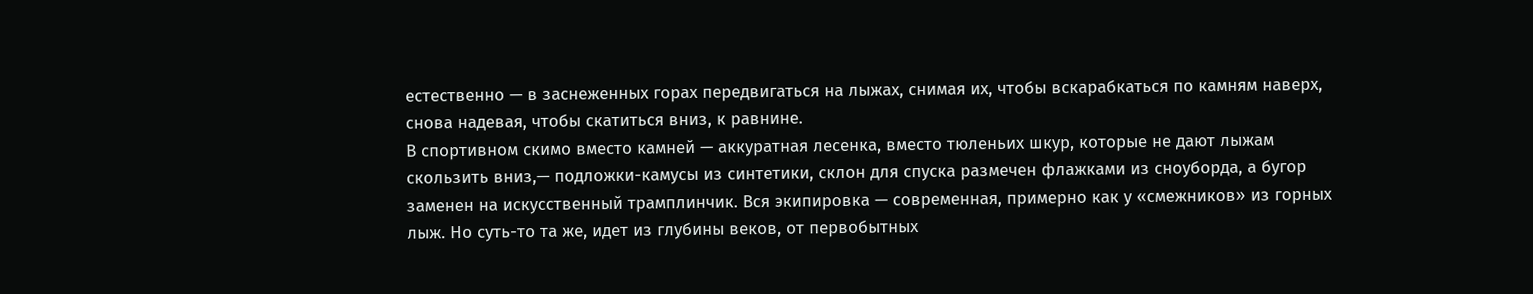естественно — в заснеженных горах передвигаться на лыжах, снимая их, чтобы вскарабкаться по камням наверх, снова надевая, чтобы скатиться вниз, к равнине.
В спортивном скимо вместо камней — аккуратная лесенка, вместо тюленьих шкур, которые не дают лыжам скользить вниз,— подложки-камусы из синтетики, склон для спуска размечен флажками из сноуборда, а бугор заменен на искусственный трамплинчик. Вся экипировка — современная, примерно как у «смежников» из горных лыж. Но суть-то та же, идет из глубины веков, от первобытных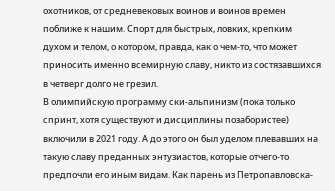охотников, от средневековых воинов и воинов времен поближе к нашим. Спорт для быстрых, ловких, крепким духом и телом, о котором, правда, как о чем-то, что может приносить именно всемирную славу, никто из состязавшихся в четверг долго не грезил.
В олимпийскую программу ски-альпинизм (пока только спринт, хотя существуют и дисциплины позабористее) включили в 2021 году. А до этого он был уделом плевавших на такую славу преданных энтузиастов, которые отчего-то предпочли его иным видам. Как парень из Петропавловска-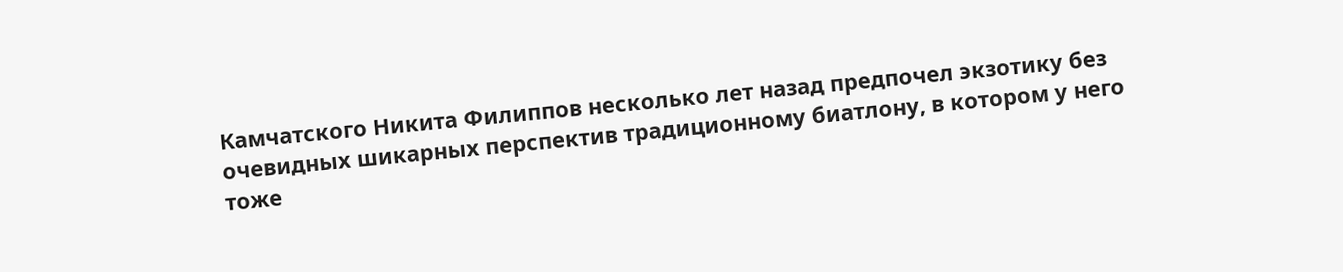Камчатского Никита Филиппов несколько лет назад предпочел экзотику без очевидных шикарных перспектив традиционному биатлону, в котором у него тоже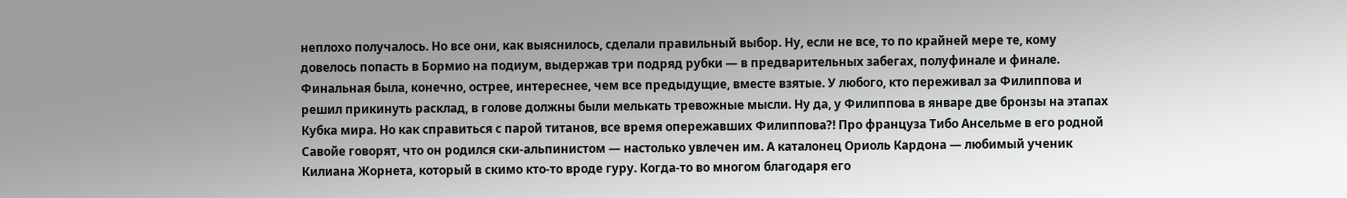неплохо получалось. Но все они, как выяснилось, сделали правильный выбор. Ну, если не все, то по крайней мере те, кому довелось попасть в Бормио на подиум, выдержав три подряд рубки — в предварительных забегах, полуфинале и финале.
Финальная была, конечно, острее, интереснее, чем все предыдущие, вместе взятые. У любого, кто переживал за Филиппова и решил прикинуть расклад, в голове должны были мелькать тревожные мысли. Ну да, у Филиппова в январе две бронзы на этапах Кубка мира. Но как справиться с парой титанов, все время опережавших Филиппова?! Про француза Тибо Ансельме в его родной Савойе говорят, что он родился ски-альпинистом — настолько увлечен им. А каталонец Ориоль Кардона — любимый ученик Килиана Жорнета, который в скимо кто-то вроде гуру. Когда-то во многом благодаря его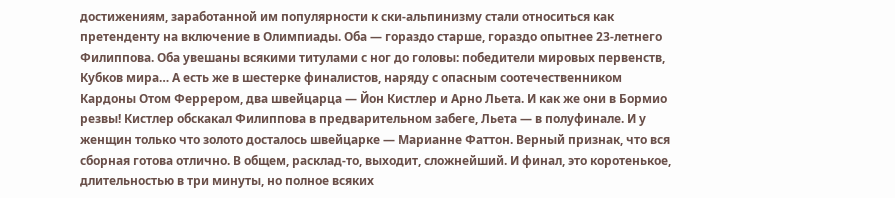достижениям, заработанной им популярности к ски-альпинизму стали относиться как претенденту на включение в Олимпиады. Оба — гораздо старше, гораздо опытнее 23-летнего Филиппова. Оба увешаны всякими титулами с ног до головы: победители мировых первенств, Кубков мира… А есть же в шестерке финалистов, наряду с опасным соотечественником Кардоны Отом Феррером, два швейцарца — Йон Кистлер и Арно Льета. И как же они в Бормио резвы! Кистлер обскакал Филиппова в предварительном забеге, Льета — в полуфинале. И у женщин только что золото досталось швейцарке — Марианне Фаттон. Верный признак, что вся сборная готова отлично. В общем, расклад-то, выходит, сложнейший. И финал, это коротенькое, длительностью в три минуты, но полное всяких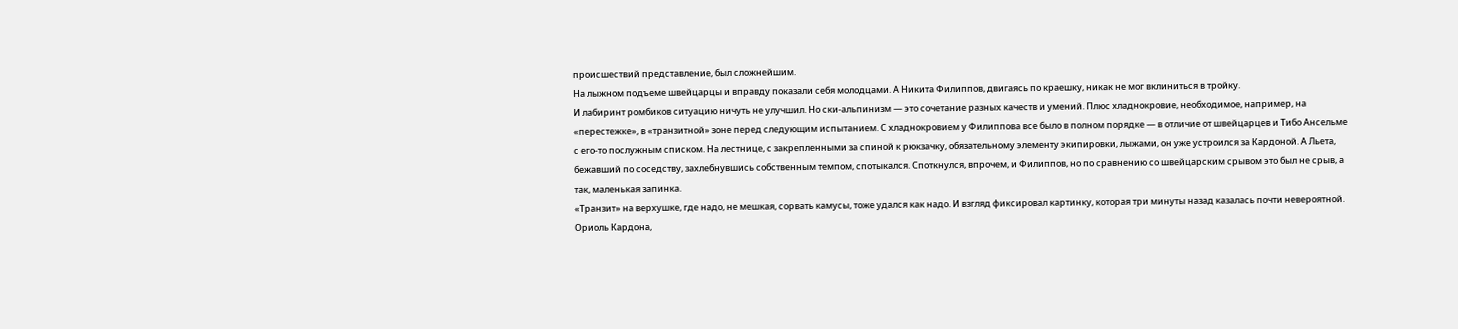происшествий представление, был сложнейшим.
На лыжном подъеме швейцарцы и вправду показали себя молодцами. А Никита Филиппов, двигаясь по краешку, никак не мог вклиниться в тройку.
И лабиринт ромбиков ситуацию ничуть не улучшил. Но ски-альпинизм — это сочетание разных качеств и умений. Плюс хладнокровие, необходимое, например, на «перестежке», в «транзитной» зоне перед следующим испытанием. С хладнокровием у Филиппова все было в полном порядке — в отличие от швейцарцев и Тибо Ансельме с его-то послужным списком. На лестнице, с закрепленными за спиной к рюкзачку, обязательному элементу экипировки, лыжами, он уже устроился за Кардоной. А Льета, бежавший по соседству, захлебнувшись собственным темпом, спотыкался. Споткнулся, впрочем, и Филиппов, но по сравнению со швейцарским срывом это был не срыв, а так, маленькая запинка.
«Транзит» на верхушке, где надо, не мешкая, сорвать камусы, тоже удался как надо. И взгляд фиксировал картинку, которая три минуты назад казалась почти невероятной. Ориоль Кардона,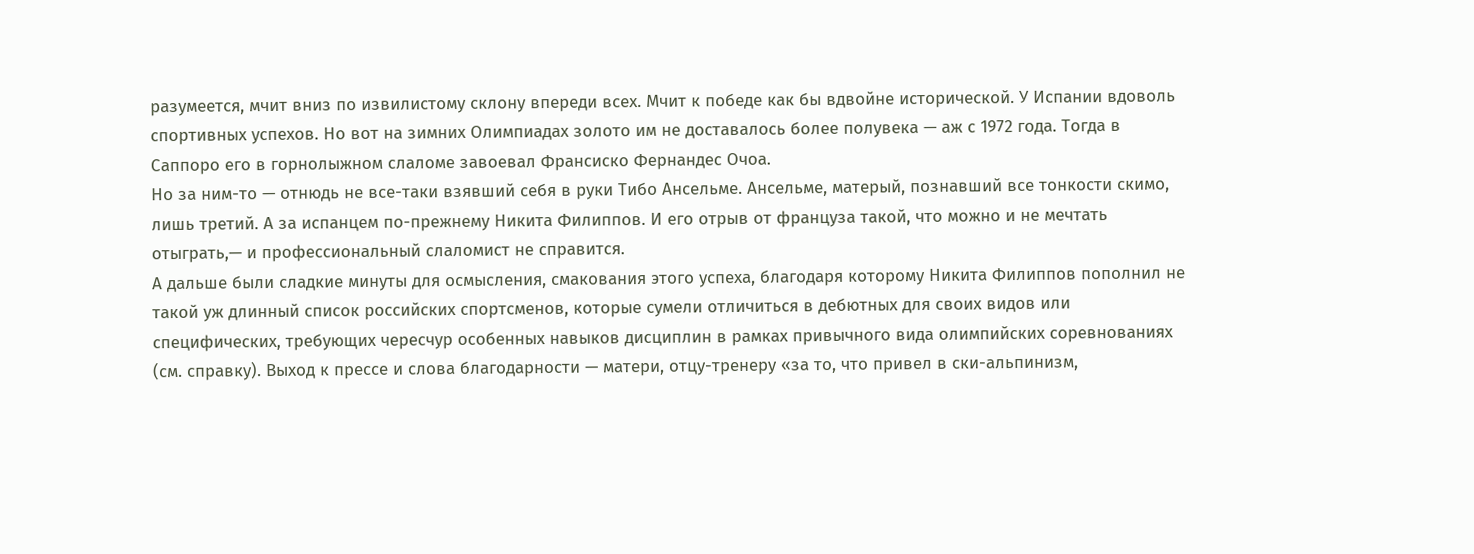разумеется, мчит вниз по извилистому склону впереди всех. Мчит к победе как бы вдвойне исторической. У Испании вдоволь спортивных успехов. Но вот на зимних Олимпиадах золото им не доставалось более полувека — аж с 1972 года. Тогда в Саппоро его в горнолыжном слаломе завоевал Франсиско Фернандес Очоа.
Но за ним-то — отнюдь не все-таки взявший себя в руки Тибо Ансельме. Ансельме, матерый, познавший все тонкости скимо, лишь третий. А за испанцем по-прежнему Никита Филиппов. И его отрыв от француза такой, что можно и не мечтать отыграть,— и профессиональный слаломист не справится.
А дальше были сладкие минуты для осмысления, смакования этого успеха, благодаря которому Никита Филиппов пополнил не такой уж длинный список российских спортсменов, которые сумели отличиться в дебютных для своих видов или специфических, требующих чересчур особенных навыков дисциплин в рамках привычного вида олимпийских соревнованиях (см. справку). Выход к прессе и слова благодарности — матери, отцу-тренеру «за то, что привел в ски-альпинизм,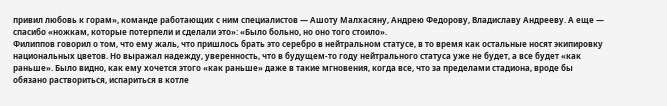привил любовь к горам», команде работающих с ним специалистов — Ашоту Малхасяну, Андрею Федорову, Владиславу Андрееву. А еще — спасибо «ножкам, которые потерпели и сделали это»: «Было больно, но оно того стоило».
Филиппов говорил о том, что ему жаль, что пришлось брать это серебро в нейтральном статусе, в то время как остальные носят экипировку национальных цветов. Но выражал надежду, уверенность, что в будущем-то году нейтрального статуса уже не будет, а все будет «как раньше». Было видно, как ему хочется этого «как раньше» даже в такие мгновения, когда все, что за пределами стадиона, вроде бы обязано раствориться, испариться в котле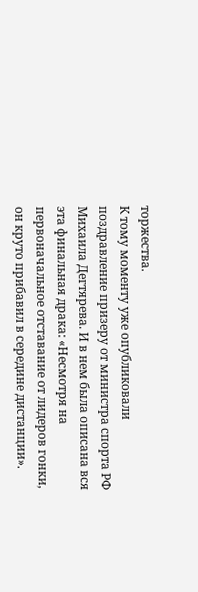торжества.
К тому моменту уже опубликовали поздравление призеру от министра спорта РФ Михаила Дегтярева. И в нем была описана вся эта финальная драка: «Несмотря на первоначальное отставание от лидеров гонки, он круто прибавил в середине дистанции».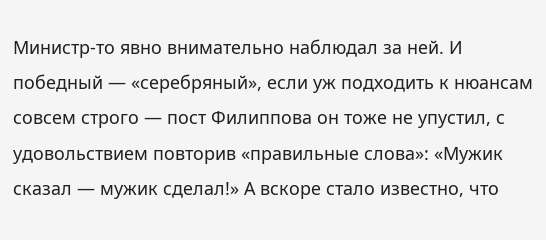Министр-то явно внимательно наблюдал за ней. И победный — «серебряный», если уж подходить к нюансам совсем строго — пост Филиппова он тоже не упустил, с удовольствием повторив «правильные слова»: «Мужик сказал — мужик сделал!» А вскоре стало известно, что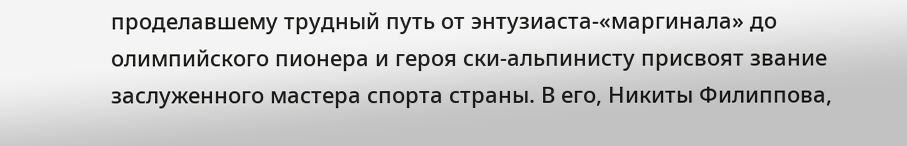проделавшему трудный путь от энтузиаста-«маргинала» до олимпийского пионера и героя ски-альпинисту присвоят звание заслуженного мастера спорта страны. В его, Никиты Филиппова,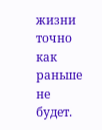жизни точно как раньше не будет.